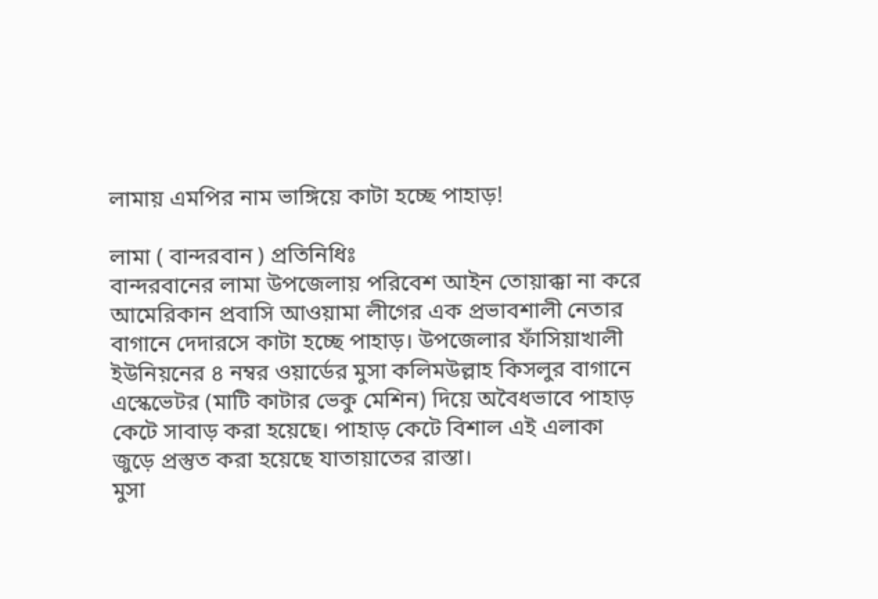লামায় এমপির নাম ভাঙ্গিয়ে কাটা হচ্ছে পাহাড়!

লামা ( বান্দরবান ) প্রতিনিধিঃ
বান্দরবানের লামা উপজেলায় পরিবেশ আইন তোয়াক্কা না করে আমেরিকান প্রবাসি আওয়ামা লীগের এক প্রভাবশালী নেতার বাগানে দেদারসে কাটা হচ্ছে পাহাড়। উপজেলার ফাঁসিয়াখালী ইউনিয়নের ৪ নম্বর ওয়ার্ডের মুসা কলিমউল্লাহ কিসলুর বাগানে এস্কেভেটর (মাটি কাটার ভেকু মেশিন) দিয়ে অবৈধভাবে পাহাড় কেটে সাবাড় করা হয়েছে। পাহাড় কেটে বিশাল এই এলাকা জুড়ে প্রস্তুত করা হয়েছে যাতায়াতের রাস্তা।
মুসা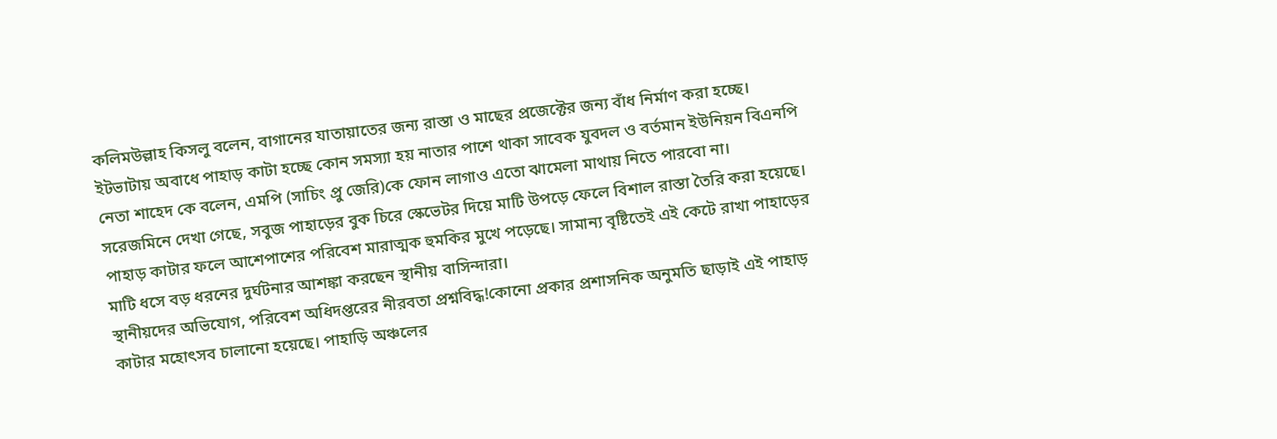কলিমউল্লাহ কিসলু বলেন, বাগানের যাতায়াতের জন্য রাস্তা ও মাছের প্রজেক্টের জন্য বাঁধ নির্মাণ করা হচ্ছে। ইটভাটায় অবাধে পাহাড় কাটা হচ্ছে কোন সমস্যা হয় নাতার পাশে থাকা সাবেক যুবদল ও বর্তমান ইউনিয়ন বিএনপি নেতা শাহেদ কে বলেন, এমপি (সাচিং প্রু জেরি)কে ফোন লাগাও এতো ঝামেলা মাথায় নিতে পারবো না।
সরেজমিনে দেখা গেছে, সবুজ পাহাড়ের বুক চিরে স্কেভেটর দিয়ে মাটি উপড়ে ফেলে বিশাল রাস্তা তৈরি করা হয়েছে। পাহাড় কাটার ফলে আশেপাশের পরিবেশ মারাত্মক হুমকির মুখে পড়েছে। সামান্য বৃষ্টিতেই এই কেটে রাখা পাহাড়ের মাটি ধসে বড় ধরনের দুর্ঘটনার আশঙ্কা করছেন স্থানীয় বাসিন্দারা।
স্থানীয়দের অভিযোগ, পরিবেশ অধিদপ্তরের নীরবতা প্রশ্নবিদ্ধ!কোনো প্রকার প্রশাসনিক অনুমতি ছাড়াই এই পাহাড় কাটার মহোৎসব চালানো হয়েছে। পাহাড়ি অঞ্চলের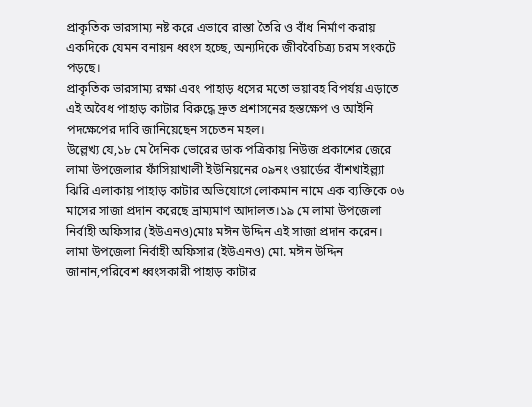প্রাকৃতিক ভারসাম্য নষ্ট করে এভাবে রাস্তা তৈরি ও বাঁধ নির্মাণ করায় একদিকে যেমন বনায়ন ধ্বংস হচ্ছে, অন্যদিকে জীববৈচিত্র্য চরম সংকটে পড়ছে।
প্রাকৃতিক ভারসাম্য রক্ষা এবং পাহাড় ধসের মতো ভয়াবহ বিপর্যয় এড়াতে এই অবৈধ পাহাড় কাটার বিরুদ্ধে দ্রুত প্রশাসনের হস্তক্ষেপ ও আইনি পদক্ষেপের দাবি জানিয়েছেন সচেতন মহল।
উল্লেখ্য যে,১৮ মে দৈনিক ভোরের ডাক পত্রিকায় নিউজ প্রকাশের জেরে লামা উপজেলার ফাঁসিয়াখালী ইউনিয়নের ০৯নং ওয়ার্ডের বাঁশখাইল্ল্যা ঝিরি এলাকায় পাহাড় কাটার অভিযোগে লোকমান নামে এক ব্যক্তিকে ০৬ মাসের সাজা প্রদান করেছে ভ্রাম্যমাণ আদালত।১৯ মে লামা উপজেলা নির্বাহী অফিসার (ইউএনও)মোঃ মঈন উদ্দিন এই সাজা প্রদান করেন।
লামা উপজেলা নির্বাহী অফিসার (ইউএনও) মো. মঈন উদ্দিন জানান,পরিবেশ ধ্বংসকারী পাহাড় কাটার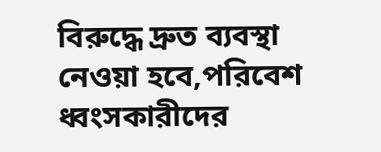বিরুদ্ধে দ্রুত ব্যবস্থা নেওয়া হবে,পরিবেশ ধ্বংসকারীদের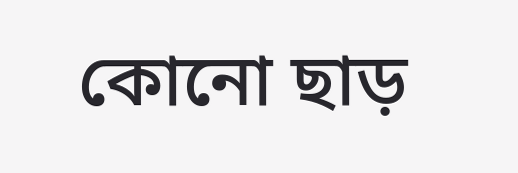কোনো ছাড়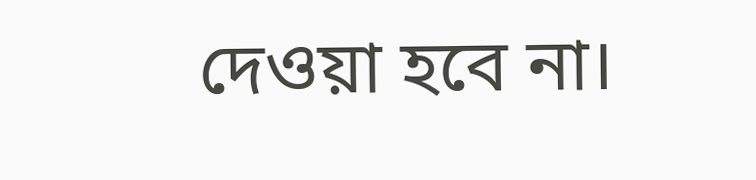দেওয়া হবে না।